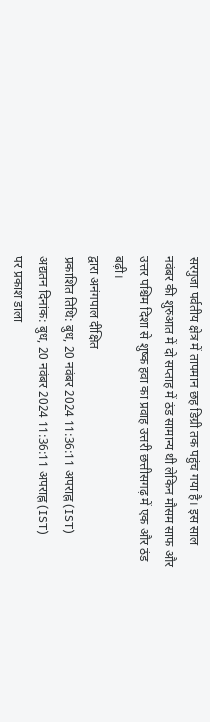सरगुजा पर्वतीय क्षेत्र में तापमान छह डिग्री तक पहुंच गया है। इस साल नवंबर की शुरुआत में दो सप्ताह में ठंड सामान्य थी लेकिन मौसम साफ और उत्तर पश्चिम दिशा से शुष्क हवा का प्रवाह उत्तरी छत्तीसगढ़ में एक और ठंड बढ़ी।
द्वारा अनंगपाल दीक्षित
प्रकाशित तिथि: बुध, 20 नवंबर 2024 11:36:11 अपराह्न (IST)
अद्यतन दिनांक: बुध, 20 नवंबर 2024 11:36:11 अपराह्न (IST)
पर प्रकाश डाला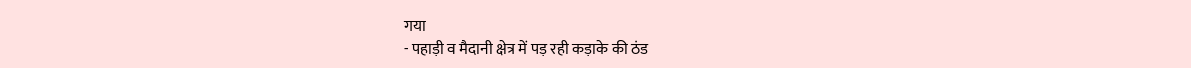गया
- पहाड़ी व मैदानी क्षेत्र में पड़ रही कड़ाके की ठंड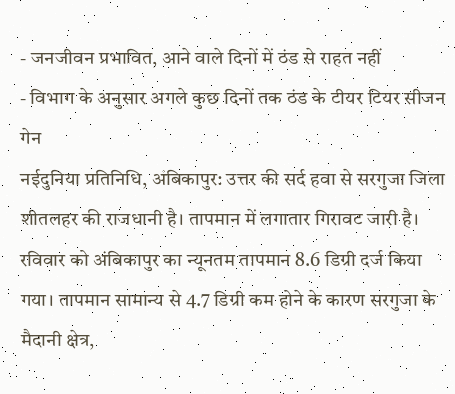- जनजीवन प्रभावित, आने वाले दिनों में ठंड से राहत नहीं
- विभाग के अनुसार अगले कुछ दिनों तक ठंड के टीयर टियर सीजन गेन
नईदुनिया प्रतिनिधि, अंबिकापुर: उत्तर की सर्द हवा से सरगुजा जिला शीतलहर की राजधानी है। तापमान में लगातार गिरावट जारी है। रविवार को अंबिकापुर का न्यूनतम तापमान 8.6 डिग्री दर्ज किया गया। तापमान सामान्य से 4.7 डिग्री कम होने के कारण सरगुजा के मैदानी क्षेत्र,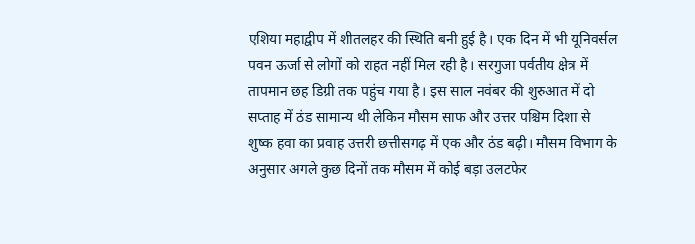एशिया महाद्वीप में शीतलहर की स्थिति बनी हुई है। एक दिन में भी यूनिवर्सल पवन ऊर्जा से लोगों को राहत नहीं मिल रही है। सरगुजा पर्वतीय क्षेत्र में तापमान छह डिग्री तक पहुंच गया है। इस साल नवंबर की शुरुआत में दो सप्ताह में ठंड सामान्य थी लेकिन मौसम साफ और उत्तर पश्चिम दिशा से शुष्क हवा का प्रवाह उत्तरी छत्तीसगढ़ में एक और ठंड बढ़ी। मौसम विभाग के अनुसार अगले कुछ दिनों तक मौसम में कोई बड़ा उलटफेर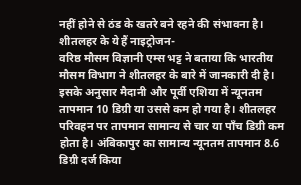नहीं होने से ठंड के खतरे बने रहने की संभावना है।
शीतलहर के ये हैं नाइट्रोजन-
वरिष्ठ मौसम विज्ञानी एम्स भट्ट ने बताया कि भारतीय मौसम विभाग ने शीतलहर के बारे में जानकारी दी है। इसके अनुसार मैदानी और पूर्वी एशिया में न्यूनतम तापमान 10 डिग्री या उससे कम हो गया है। शीतलहर परिवहन पर तापमान सामान्य से चार या पाँच डिग्री कम होता है। अंबिकापुर का सामान्य न्यूनतम तापमान 8.6 डिग्री दर्ज किया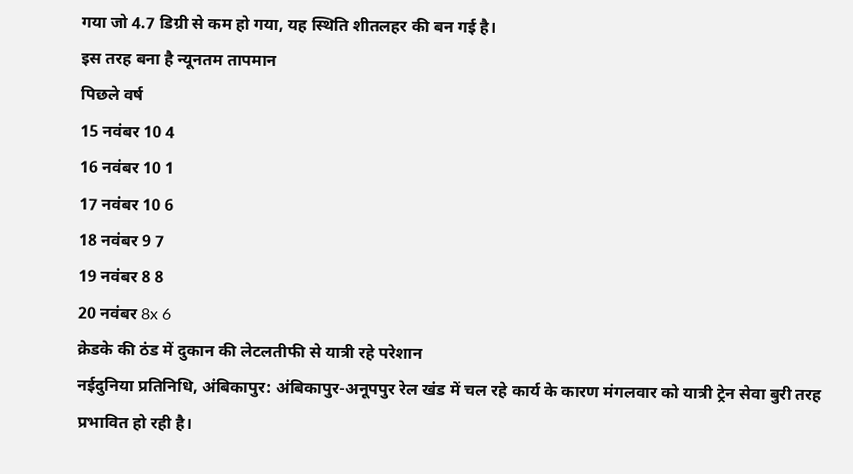गया जो 4.7 डिग्री से कम हो गया, यह स्थिति शीतलहर की बन गई है।
इस तरह बना है न्यूनतम तापमान
पिछले वर्ष
15 नवंबर 10 4
16 नवंबर 10 1
17 नवंबर 10 6
18 नवंबर 9 7
19 नवंबर 8 8
20 नवंबर 8x 6
क्रेडके की ठंड में दुकान की लेटलतीफी से यात्री रहे परेशान
नईदुनिया प्रतिनिधि, अंबिकापुर: अंबिकापुर-अनूपपुर रेल खंड में चल रहे कार्य के कारण मंगलवार को यात्री ट्रेन सेवा बुरी तरह प्रभावित हो रही है।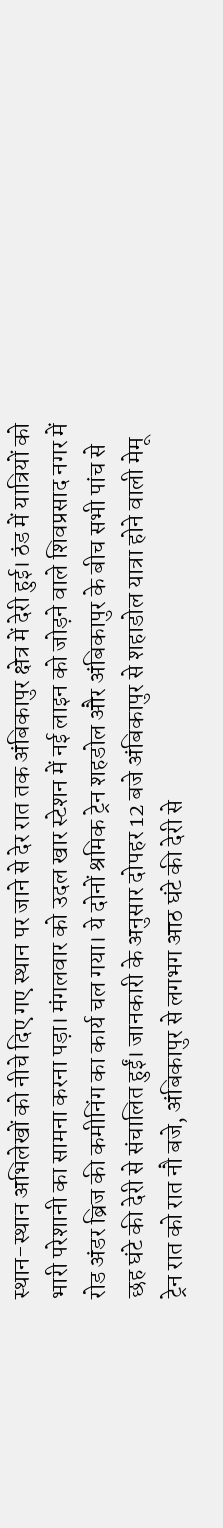स्थान-स्थान अभिलेखों को नीचे दिए गए स्थान पर जाने से देर रात तक अंबिकापुर क्षेत्र में देरी हुई। ठंड में यात्रियों को भारी परेशानी का सामना करना पड़ा। मंगलवार को उदल खार स्टेशन में नई लाइन को जोड़ने वाले शिवप्रसाद नगर में रोड अंडर ब्रिज की कमीनिंग का कार्य चल गया। ये दोनों श्रमिक ट्रेन शहडोल और अंबिकापुर के बीच सभी पांच से छह घंटे की देरी से संचालित हुईं। जानकारी के अनुसार दोपहर 12 बजे अंबिकापुर से शहाडोल यात्रा होने वाली मेमू ट्रेन रात को रात नौ बजे, अंबिकापुर से लगभग आठ घंटे की देरी से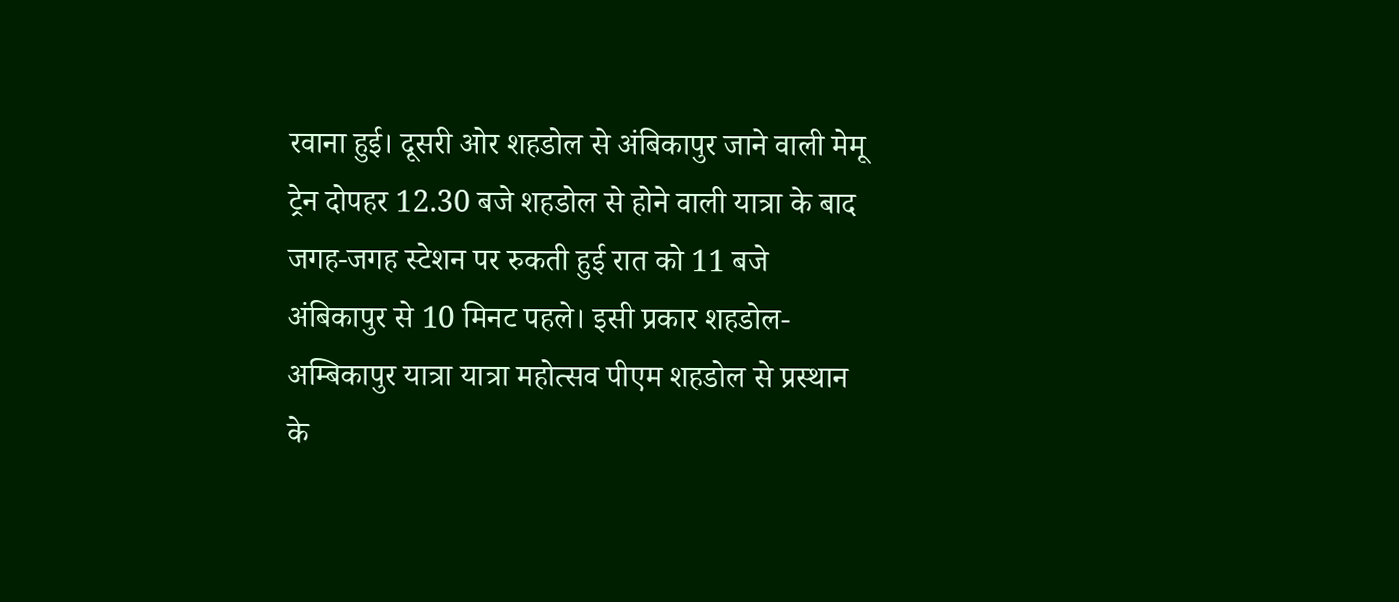रवाना हुई। दूसरी ओर शहडोल से अंबिकापुर जाने वाली मेमू ट्रेन दोपहर 12.30 बजे शहडोल से होने वाली यात्रा के बाद जगह-जगह स्टेशन पर रुकती हुई रात को 11 बजे अंबिकापुर से 10 मिनट पहले। इसी प्रकार शहडोल-अम्बिकापुर यात्रा यात्रा महोत्सव पीएम शहडोल से प्रस्थान के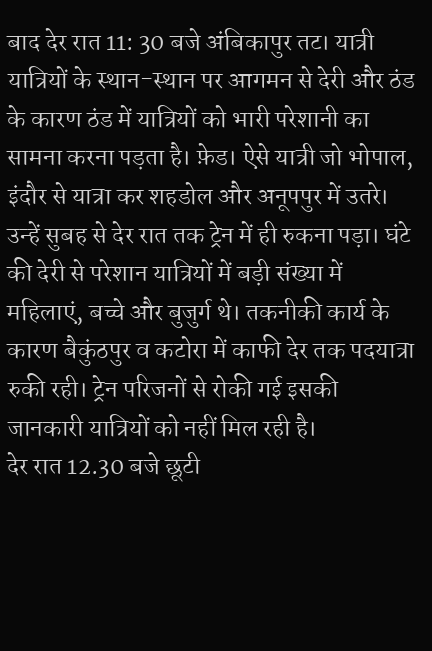बाद देर रात 11: 30 बजे अंबिकापुर तट। यात्री यात्रियों के स्थान-स्थान पर आगमन से देरी और ठंड के कारण ठंड में यात्रियों को भारी परेशानी का सामना करना पड़ता है। फ़ेड। ऐसे यात्री जो भोपाल, इंदौर से यात्रा कर शहडोल और अनूपपुर में उतरे। उन्हें सुबह से देर रात तक ट्रेन में ही रुकना पड़ा। घंटे की देरी से परेशान यात्रियों में बड़ी संख्या में महिलाएं, बच्चे और बुजुर्ग थे। तकनीकी कार्य के कारण बैकुंठपुर व कटोरा में काफी देर तक पदयात्रा रुकी रही। ट्रेन परिजनों से रोकी गई इसकी जानकारी यात्रियों को नहीं मिल रही है।
देर रात 12.30 बजे छूटी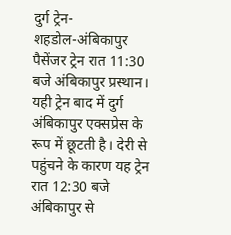दुर्ग ट्रेन-
शहडोल-अंबिकापुर पैसेंजर ट्रेन रात 11:30 बजे अंबिकापुर प्रस्थान। यही ट्रेन बाद में दुर्ग अंबिकापुर एक्सप्रेस के रूप में छूटती है। देरी से पहुंचने के कारण यह ट्रेन रात 12:30 बजे अंबिकापुर से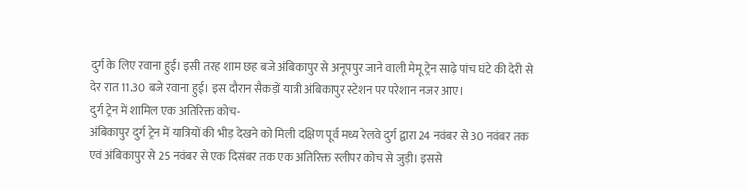दुर्ग के लिए रवाना हुई। इसी तरह शाम छह बजे अंबिकापुर से अनूपपुर जाने वाली मेमू ट्रेन साढ़े पांच घंटे की देरी से देर रात 11.30 बजे रवाना हुई। इस दौरान सैकड़ों यात्री अंबिकापुर स्टेशन पर परेशान नजर आए।
दुर्ग ट्रेन में शामिल एक अतिरिक्त कोच-
अंबिकापुर दुर्ग ट्रेन में यात्रियों की भीड़ देखने को मिली दक्षिण पूर्व मध्य रेलवे दुर्ग द्वारा 24 नवंबर से 30 नवंबर तक एवं अंबिकापुर से 25 नवंबर से एक दिसंबर तक एक अतिरिक्त स्लीपर कोच से जुड़ी। इससे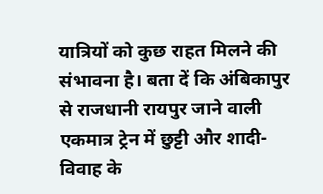यात्रियों को कुछ राहत मिलने की संभावना है। बता दें कि अंबिकापुर से राजधानी रायपुर जाने वाली एकमात्र ट्रेन में छुट्टी और शादी-विवाह के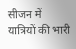सीजन में यात्रियों की भारी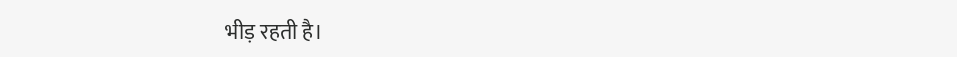भीड़ रहती है।